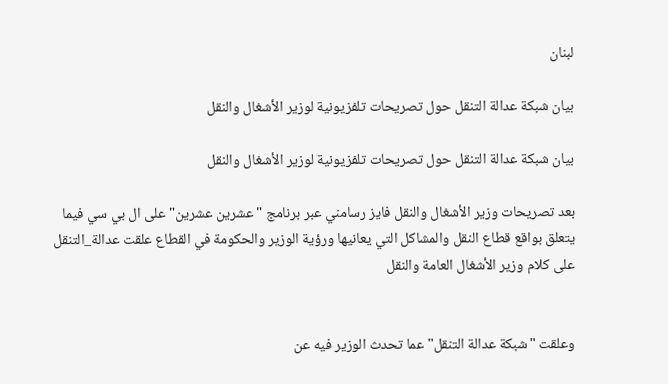لبنان

بيان شبكة عدالة التنقل حول تصريحات تلفزيونية لوزير الأشغال والنقل

بيان شبكة عدالة التنقل حول تصريحات تلفزيونية لوزير الأشغال والنقل

بعد تصريحات وزير الأشغال والنقل فايز رسامني عبر برنامج "عشرين عشرين" على ال بي سي فيما يتعلق بواقع قطاع النقل والمشاكل التي يعانيها ورؤية الوزير والحكومة في القطاع علقت عدالة_التنقل على كلام وزير الأشغال العامة والنقل


وعلقت "شبكة عدالة التنقل" عما تحدث الوزير فيه عن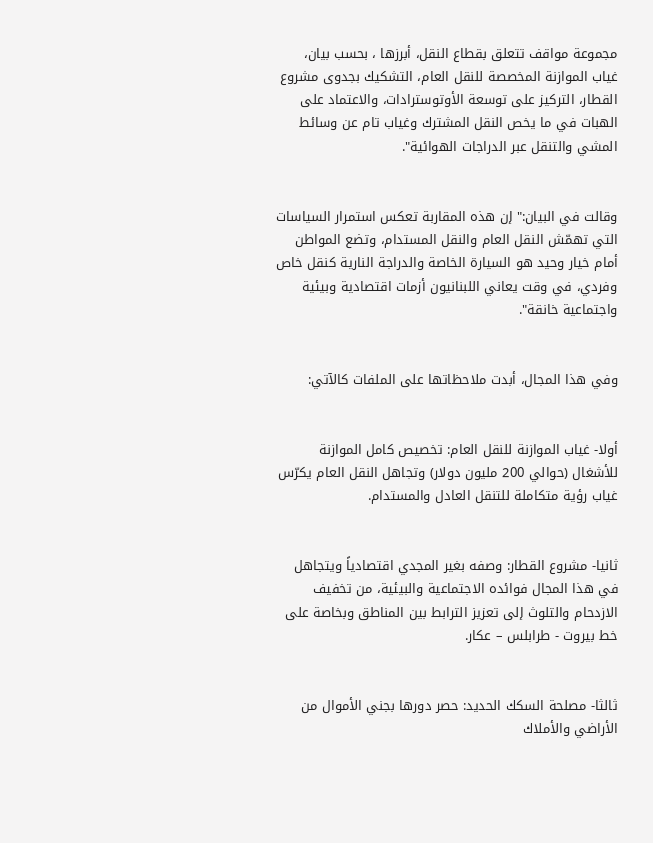مجموعة مواقف تتعلق بقطاع النقل، أبرزها ، بحسب بيان، غياب الموازنة المخصصة للنقل العام، التشكيك بجدوى مشروع القطار، التركيز على توسعة الأوتوسترادات، والاعتماد على الهبات في ما يخص النقل المشترك وغياب تام عن وسائط المشي والتنقل عبر الدراجات الهوائية".


وقالت في البيان:" إن هذه المقاربة تعكس استمرار السياسات التي تهمّش النقل العام والنقل المستدام، وتضع المواطن أمام خيار وحيد هو السيارة الخاصة والدراجة النارية كنقل خاص وفردي، في وقت يعاني اللبنانيون أزمات اقتصادية وبيئية  واجتماعية خانقة".


وفي هذا المجال، أبدت ملاحظاتها على الملفات كالآتي:


أولا- غياب الموازنة للنقل العام: تخصيص كامل الموازنة للأشغال (حوالي 200 مليون دولار) وتجاهل النقل العام يكرّس غياب رؤية متكاملة للتنقل العادل والمستدام.


ثانيا- مشروع القطار: وصفه بغير المجدي اقتصادياً ويتجاهل في هذا المجال فوائده الاجتماعية والبيئية، من تخفيف الازدحام والتلوث إلى تعزيز الترابط بين المناطق وبخاصة على خط بيروت - طرابلس – عكار.


ثالثا- مصلحة السكك الحديد: حصر دورها بجني الأموال من الأراضي والأملاك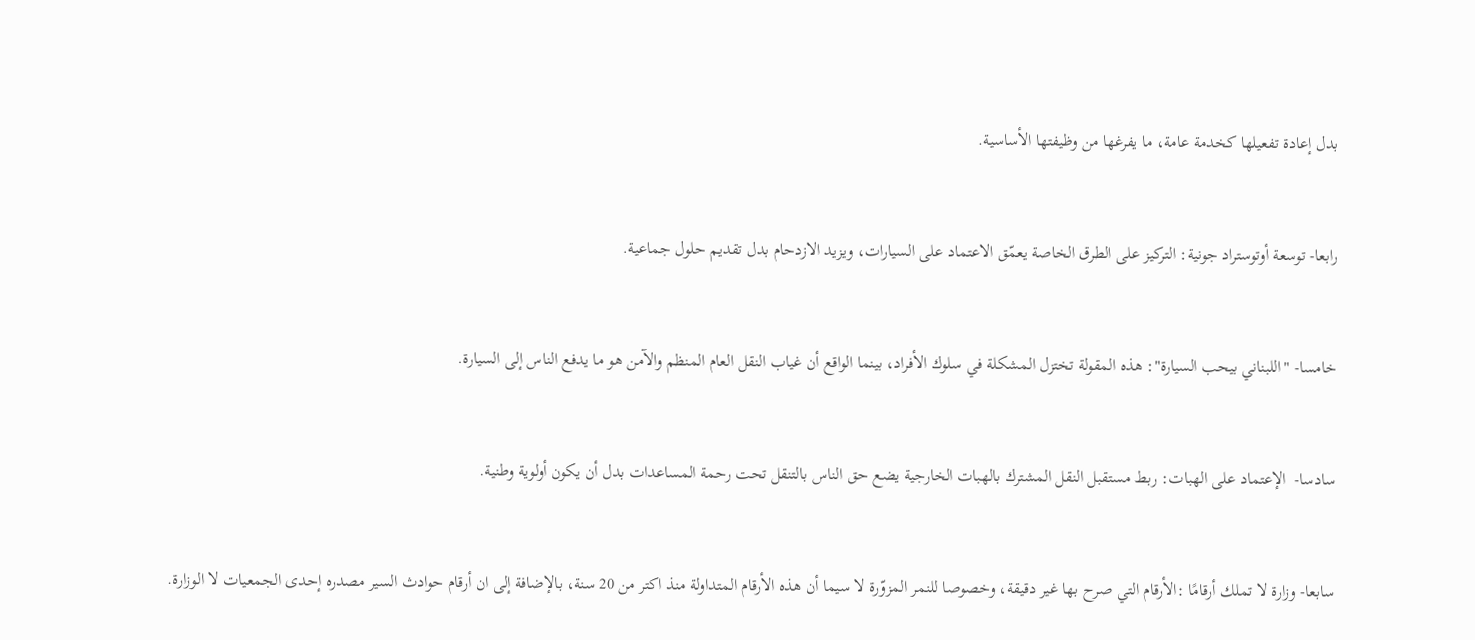بدل إعادة تفعيلها كخدمة عامة، ما يفرغها من وظيفتها الأساسية.


رابعا- توسعة أوتوستراد جونية: التركيز على الطرق الخاصة يعمّق الاعتماد على السيارات، ويزيد الازدحام بدل تقديم حلول جماعية.


خامسا- "اللبناني بيحب السيارة": هذه المقولة تختزل المشكلة في سلوك الأفراد، بينما الواقع أن غياب النقل العام المنظم والآمن هو ما يدفع الناس إلى السيارة.


سادسا-  الإعتماد على الهبات: ربط مستقبل النقل المشترك بالهبات الخارجية يضع حق الناس بالتنقل تحت رحمة المساعدات بدل أن يكون أولوية وطنية.


سابعا- وزارة لا تملك أرقامًا :الأرقام التي صرح بها غير دقيقة، وخصوصا للنمر المزوّرة لا سيما أن هذه الأرقام المتداولة منذ اكتر من 20 سنة، بالإضافة إلى ان أرقام حوادث السير مصدره إحدى الجمعيات لا الوزارة.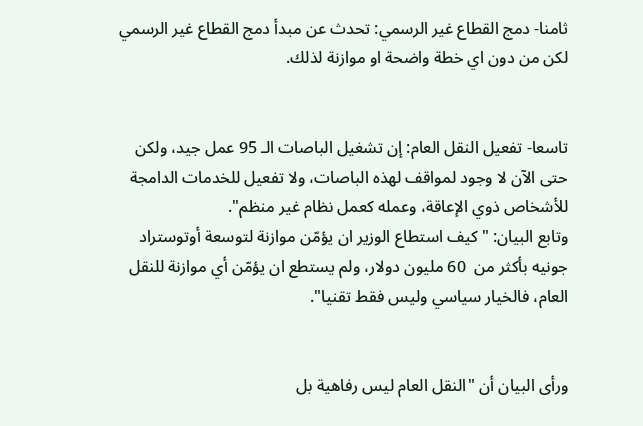ثامنا- دمج القطاع غير الرسمي: تحدث عن مبدأ دمج القطاع غير الرسمي لكن من دون اي خطة واضحة او موازنة لذلك.


تاسعا- تفعيل النقل العام: إن تشغيل الباصات الـ 95 عمل جيد، ولكن حتى الآن لا وجود لمواقف لهذه الباصات، ولا تفعيل للخدمات الدامجة للأشخاص ذوي الإعاقة، وعمله كعمل نظام غير منظم".
وتابع البيان: " كيف استطاع الوزير ان يؤمّن موازنة لتوسعة أوتوستراد جونيه بأكثر من  60 مليون دولار، ولم يستطع ان يؤمّن أي موازنة للنقل العام، فالخيار سياسي وليس فقط تقنيا".


ورأى البيان أن "النقل العام ليس رفاهية بل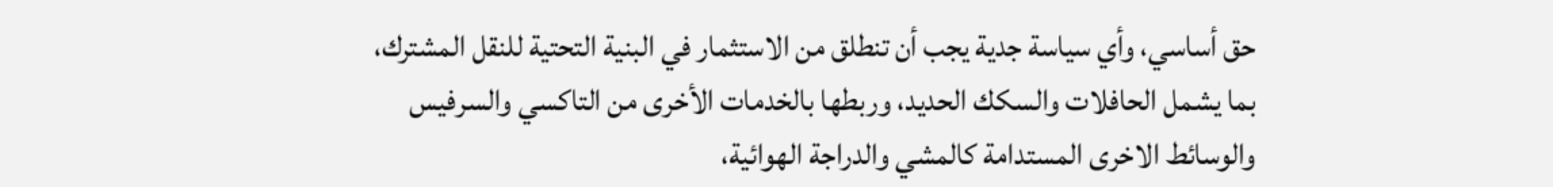حق أساسي، وأي سياسة جدية يجب أن تنطلق من الاستثمار في البنية التحتية للنقل المشترك، بما يشمل الحافلات والسكك الحديد، وربطها بالخدمات الأخرى من التاكسي والسرفيس والوسائط الاخرى المستدامة كالمشي والدراجة الهوائية،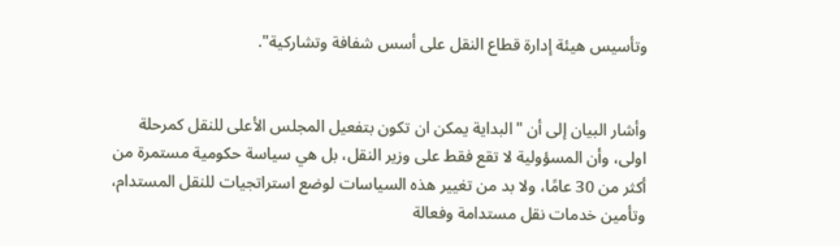وتأسيس هيئة إدارة قطاع النقل على أسس شفافة وتشاركية".


وأشار البيان إلى أن "البداية يمكن ان تكون بتفعيل المجلس الأعلى للنقل كمرحلة اولى، وأن المسؤولية لا تقع فقط على وزير النقل، بل هي سياسة حكومية مستمرة من أكثر من 30 عامًا، ولا بد من تغيير هذه السياسات لوضع استراتجيات للنقل المستدام، وتأمين خدمات نقل مستدامة وفعالة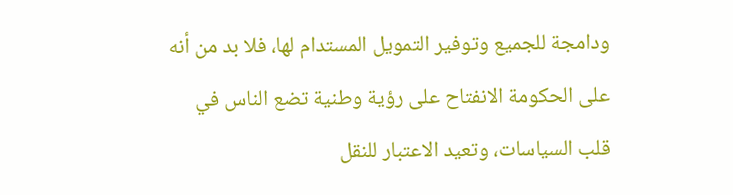ودامجة للجميع وتوفير التمويل المستدام لها، فلا بد من أنه على الحكومة الانفتاح على رؤية وطنية تضع الناس في قلب السياسات، وتعيد الاعتبار للنقل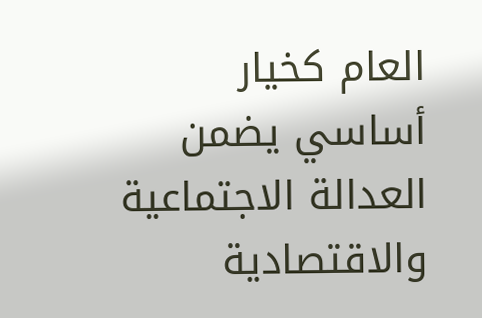العام كخيار أساسي يضمن العدالة الاجتماعية والاقتصادية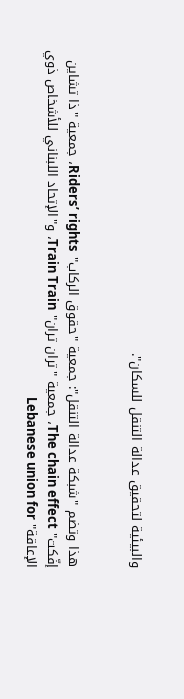والبيئية لتحقيق عدالة التنقل للسكان".


هذا وتضم "شبكة عدالة التنقل": جمعية "حقوق الركاب" Riders’ rights، جمعية "ذا تشاين إفّكت" The chain effect، جمعية "تران تران" Train Train، و"الإتحاد اللبناني للأشخاص ذوي الإعاقة" Lebanese union for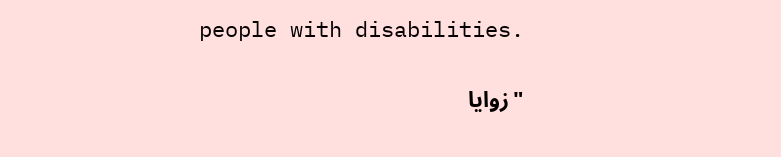people with disabilities.

"زوايا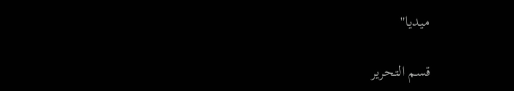ميديا"

قسم التحرير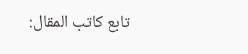تابع كاتب المقال: